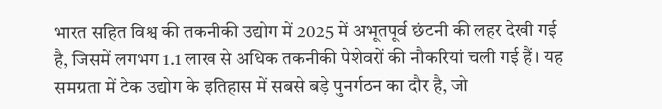भारत सहित विश्व की तकनीकी उद्योग में 2025 में अभूतपूर्व छंटनी की लहर देखी गई है, जिसमें लगभग 1.1 लाख से अधिक तकनीकी पेशेवरों की नौकरियां चली गई हैं। यह समग्रता में टेक उद्योग के इतिहास में सबसे बड़े पुनर्गठन का दौर है, जो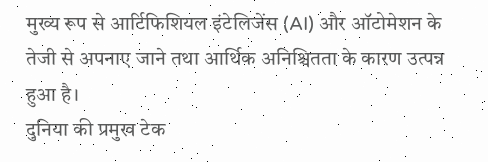मुख्य रूप से आर्टिफिशियल इंटेलिजेंस (AI) और ऑटोमेशन के तेजी से अपनाए जाने तथा आर्थिक अनिश्चितता के कारण उत्पन्न हुआ है।
दुनिया की प्रमुख टेक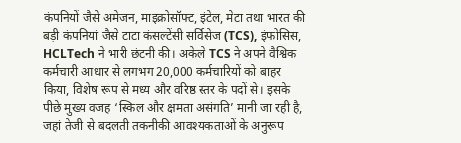कंपनियों जैसे अमेजन, माइक्रोसॉफ्ट, इंटेल, मेटा तथा भारत की बड़ी कंपनियां जैसे टाटा कंसल्टेंसी सर्विसेज (TCS), इंफोसिस, HCLTech ने भारी छंटनी की। अकेले TCS ने अपने वैश्विक कर्मचारी आधार से लगभग 20,000 कर्मचारियों को बाहर किया, विशेष रूप से मध्य और वरिष्ठ स्तर के पदों से। इसके पीछे मुख्य वजह ‘स्किल और क्षमता असंगति’ मानी जा रही है, जहां तेजी से बदलती तकनीकी आवश्यकताओं के अनुरूप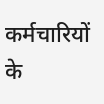कर्मचारियों के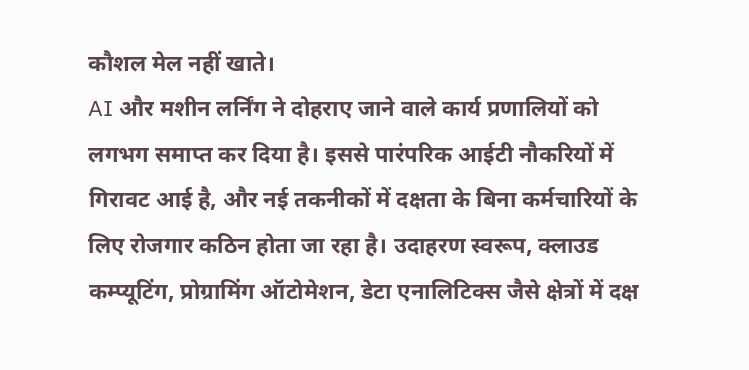कौशल मेल नहीं खाते।
AI और मशीन लर्निंग ने दोहराए जाने वाले कार्य प्रणालियों को लगभग समाप्त कर दिया है। इससे पारंपरिक आईटी नौकरियों में गिरावट आई है, और नई तकनीकों में दक्षता के बिना कर्मचारियों के लिए रोजगार कठिन होता जा रहा है। उदाहरण स्वरूप, क्लाउड कम्प्यूटिंग, प्रोग्रामिंग ऑटोमेशन, डेटा एनालिटिक्स जैसे क्षेत्रों में दक्ष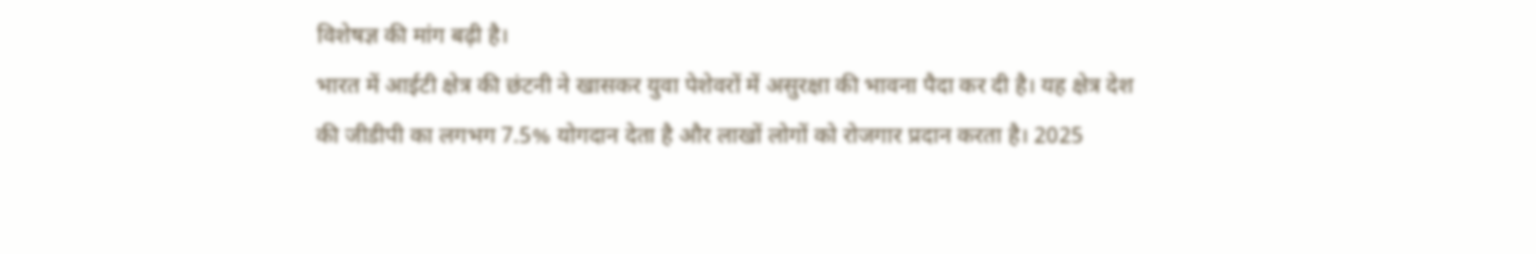विशेषज्ञ की मांग बढ़ी है।
भारत में आईटी क्षेत्र की छंटनी ने खासकर युवा पेशेवरों में असुरक्षा की भावना पैदा कर दी है। यह क्षेत्र देश की जीडीपी का लगभग 7.5% योगदान देता है और लाखों लोगों को रोजगार प्रदान करता है। 2025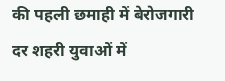की पहली छमाही में बेरोजगारी दर शहरी युवाओं में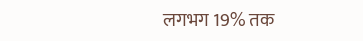लगभग 19% तक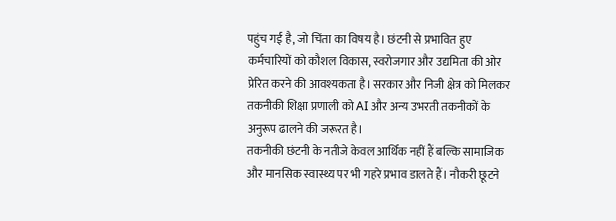पहुंच गई है, जो चिंता का विषय है। छंटनी से प्रभावित हुए कर्मचारियों को कौशल विकास, स्वरोजगार और उद्यमिता की ओर प्रेरित करने की आवश्यकता है। सरकार और निजी क्षेत्र को मिलकर तकनीकी शिक्षा प्रणाली को AI और अन्य उभरती तकनीकों के अनुरूप ढालने की जरूरत है।
तकनीकी छंटनी के नतीजे केवल आर्थिक नहीं हैं बल्कि सामाजिक और मानसिक स्वास्थ्य पर भी गहरे प्रभाव डालते हैं। नौकरी छूटने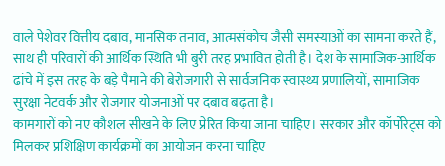वाले पेशेवर वित्तीय दबाव, मानसिक तनाव, आत्मसंकोच जैसी समस्याओं का सामना करते हैं, साथ ही परिवारों की आर्थिक स्थिति भी बुरी तरह प्रभावित होती है। देश के सामाजिक-आर्थिक ढांचे में इस तरह के बड़े पैमाने की बेरोजगारी से सार्वजनिक स्वास्थ्य प्रणालियों, सामाजिक सुरक्षा नेटवर्क और रोजगार योजनाओं पर दबाव बढ़ता है।
कामगारों को नए कौशल सीखने के लिए प्रेरित किया जाना चाहिए। सरकार और कॉर्पोरेट्स को मिलकर प्रशिक्षिण कार्यक्रमों का आयोजन करना चाहिए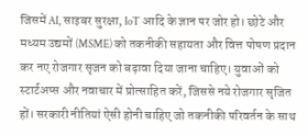जिसमें AI, साइबर सुरक्षा, IoT आदि के ज्ञान पर जोर हो। छोटे और मध्यम उद्यमों (MSME) को तकनीकी सहायता और वित्त पोषण प्रदान कर नए रोजगार सृजन को बढ़ावा दिया जाना चाहिए। युवाओं को स्टार्टअप्स और नवाचार में प्रोत्साहित करें, जिससे नये रोजगार सृजित हों। सरकारी नीतियां ऐसी होनी चाहिए जो तकनीकी परिवर्तन के साथ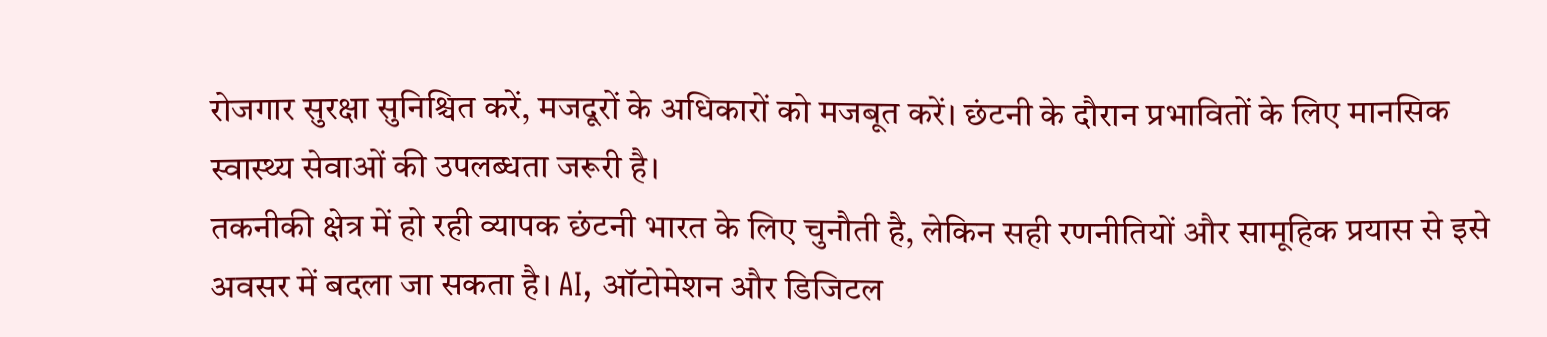रोजगार सुरक्षा सुनिश्चित करें, मजदूरों के अधिकारों को मजबूत करें। छंटनी के दौरान प्रभावितों के लिए मानसिक स्वास्थ्य सेवाओं की उपलब्धता जरूरी है।
तकनीकी क्षेत्र में हो रही व्यापक छंटनी भारत के लिए चुनौती है, लेकिन सही रणनीतियों और सामूहिक प्रयास से इसे अवसर में बदला जा सकता है। AI, ऑटोमेशन और डिजिटल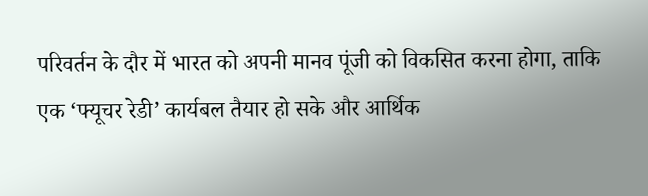परिवर्तन के दौर में भारत को अपनी मानव पूंजी को विकसित करना होगा, ताकि एक ‘फ्यूचर रेडी’ कार्यबल तैयार हो सके और आर्थिक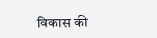विकास की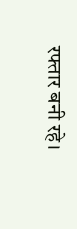रफ्तार बनी रहे।